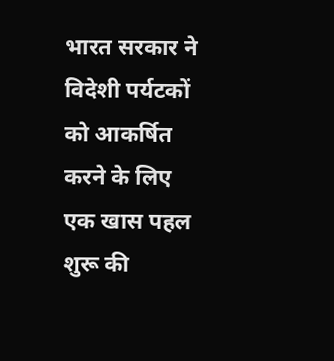भारत सरकार ने विदेशी पर्यटकों को आकर्षित करने के लिए एक खास पहल शुरू की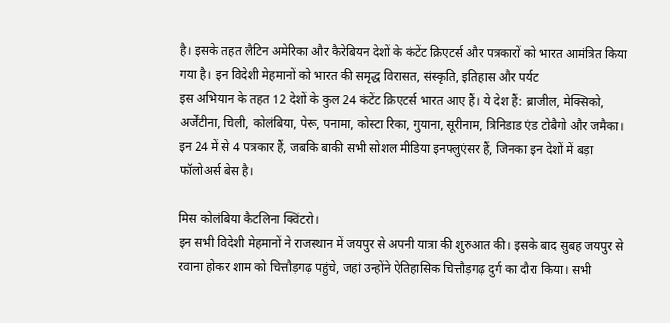है। इसके तहत लैटिन अमेरिका और कैरेबियन देशों के कंटेंट क्रिएटर्स और पत्रकारों को भारत आमंत्रित किया गया है। इन विदेशी मेहमानों को भारत की समृद्ध विरासत, संस्कृति, इतिहास और पर्यट
इस अभियान के तहत 12 देशों के कुल 24 कंटेंट क्रिएटर्स भारत आए हैं। ये देश हैं: ब्राजील, मेक्सिको, अर्जेंटीना, चिली, कोलंबिया, पेरू, पनामा, कोस्टा रिका, गुयाना, सूरीनाम, त्रिनिडाड एंड टोबैगो और जमैका। इन 24 में से 4 पत्रकार हैं, जबकि बाकी सभी सोशल मीडिया इनफ्लुएंसर हैं, जिनका इन देशों में बड़ा फॉलोअर्स बेस है।

मिस कोलंबिया कैटलिना क्विंटरो।
इन सभी विदेशी मेहमानों ने राजस्थान में जयपुर से अपनी यात्रा की शुरुआत की। इसके बाद सुबह जयपुर से रवाना होकर शाम को चित्तौड़गढ़ पहुंचे, जहां उन्होंने ऐतिहासिक चित्तौड़गढ़ दुर्ग का दौरा किया। सभी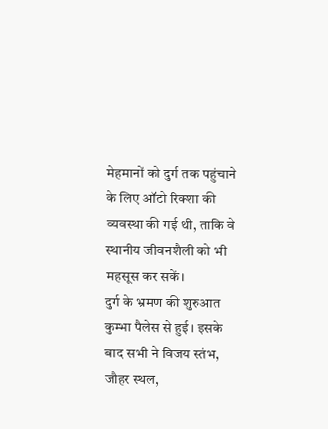मेहमानों को दुर्ग तक पहुंचाने के लिए ऑटो रिक्शा की व्यवस्था की गई थी, ताकि वे स्थानीय जीवनशैली को भी महसूस कर सकें।
दुर्ग के भ्रमण की शुरुआत कुम्भा पैलेस से हुई। इसके बाद सभी ने विजय स्तंभ, जौहर स्थल,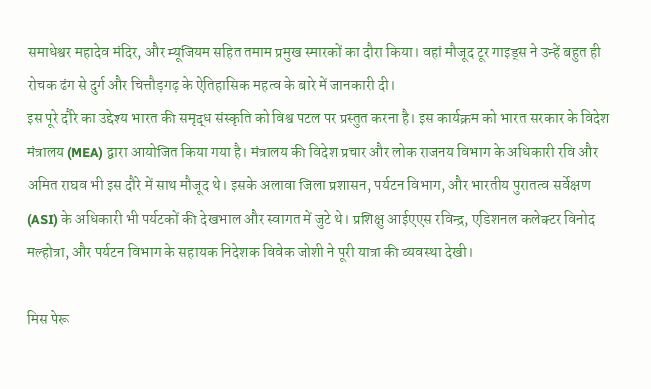समाधेश्वर महादेव मंदिर, और म्यूजियम सहित तमाम प्रमुख स्मारकों का दौरा किया। वहां मौजूद टूर गाइड्स ने उन्हें बहुत ही रोचक ढंग से दुर्ग और चित्तौड़गढ़ के ऐतिहासिक महत्व के बारे में जानकारी दी।
इस पूरे दौरे का उद्देश्य भारत की समृद्ध संस्कृति को विश्व पटल पर प्रस्तुत करना है। इस कार्यक्रम को भारत सरकार के विदेश मंत्रालय (MEA) द्वारा आयोजित किया गया है। मंत्रालय की विदेश प्रचार और लोक राजनय विभाग के अधिकारी रवि और अमित राघव भी इस दौरे में साथ मौजूद थे। इसके अलावा जिला प्रशासन, पर्यटन विभाग, और भारतीय पुरातत्व सर्वेक्षण (ASI) के अधिकारी भी पर्यटकों की देखभाल और स्वागत में जुटे थे। प्रशिक्षु आईएएस रविन्द्र, एडिशनल कलेक्टर विनोद मल्होत्रा, और पर्यटन विभाग के सहायक निदेशक विवेक जोशी ने पूरी यात्रा की व्यवस्था देखी।

मिस पेरू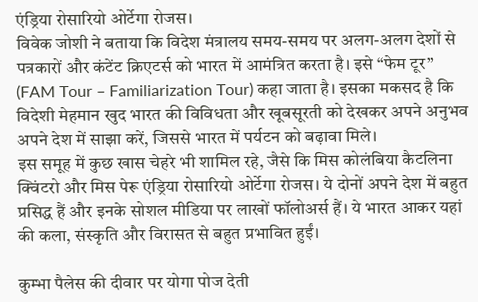एंड्रिया रोसारियो ओर्टेगा रोजस।
विवेक जोशी ने बताया कि विदेश मंत्रालय समय-समय पर अलग-अलग देशों से पत्रकारों और कंटेंट क्रिएटर्स को भारत में आमंत्रित करता है। इसे “फेम टूर” (FAM Tour – Familiarization Tour) कहा जाता है। इसका मकसद है कि विदेशी मेहमान खुद भारत की विविधता और खूबसूरती को देखकर अपने अनुभव अपने देश में साझा करें, जिससे भारत में पर्यटन को बढ़ावा मिले।
इस समूह में कुछ खास चेहरे भी शामिल रहे, जैसे कि मिस कोलंबिया कैटलिना क्विंटरो और मिस पेरू एंड्रिया रोसारियो ओर्टेगा रोजस। ये दोनों अपने देश में बहुत प्रसिद्ध हैं और इनके सोशल मीडिया पर लाखों फॉलोअर्स हैं। ये भारत आकर यहां की कला, संस्कृति और विरासत से बहुत प्रभावित हुईं।

कुम्भा पैलेस की दीवार पर योगा पोज देती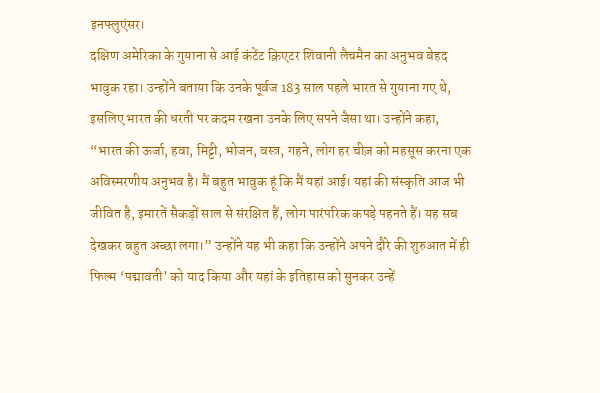इनफ्लुएंसर।
दक्षिण अमेरिका के गुयाना से आई कंटेंट क्रिएटर शिवानी लैचमैन का अनुभव बेहद भावुक रहा। उन्होंने बताया कि उनके पूर्वज 183 साल पहले भारत से गुयाना गए थे, इसलिए भारत की धरती पर कदम रखना उनके लिए सपने जैसा था। उन्होंने कहा, “भारत की ऊर्जा, हवा, मिट्टी, भोजन, वस्त्र, गहने, लोग हर चीज़ को महसूस करना एक अविस्मरणीय अनुभव है। मैं बहुत भावुक हूं कि मैं यहां आई। यहां की संस्कृति आज भी जीवित है, इमारतें सैकड़ों साल से संरक्षित हैं, लोग पारंपरिक कपड़े पहनते हैं। यह सब देखकर बहुत अच्छा लगा।” उन्होंने यह भी कहा कि उन्होंने अपने दौरे की शुरुआत में ही फिल्म ‘पद्मावती’ को याद किया और यहां के इतिहास को सुनकर उन्हें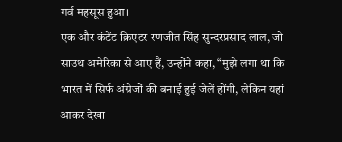गर्व महसूस हुआ।
एक और कंटेंट क्रिएटर रणजीत सिंह सुन्दरप्रसाद लाल, जो साउथ अमेरिका से आए हैं, उन्होंने कहा, “मुझे लगा था कि भारत में सिर्फ अंग्रेजों की बनाई हुई जेलें होंगी, लेकिन यहां आकर देखा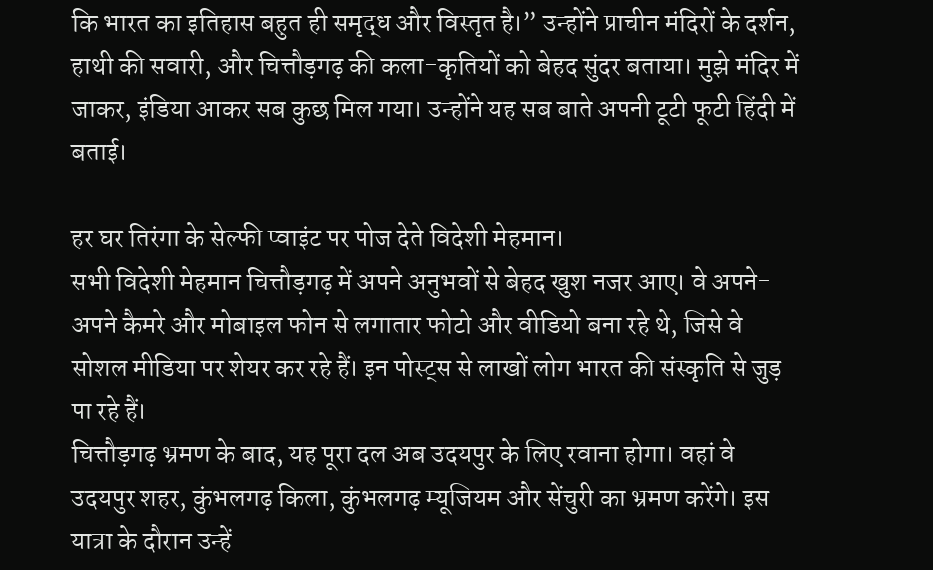कि भारत का इतिहास बहुत ही समृद्ध और विस्तृत है।” उन्होंने प्राचीन मंदिरों के दर्शन, हाथी की सवारी, और चित्तौड़गढ़ की कला-कृतियों को बेहद सुंदर बताया। मुझे मंदिर में जाकर, इंडिया आकर सब कुछ मिल गया। उन्होंने यह सब बाते अपनी टूटी फूटी हिंदी में बताई।

हर घर तिरंगा के सेल्फी प्वाइंट पर पोज देते विदेशी मेहमान।
सभी विदेशी मेहमान चित्तौड़गढ़ में अपने अनुभवों से बेहद खुश नजर आए। वे अपने-अपने कैमरे और मोबाइल फोन से लगातार फोटो और वीडियो बना रहे थे, जिसे वे सोशल मीडिया पर शेयर कर रहे हैं। इन पोस्ट्स से लाखों लोग भारत की संस्कृति से जुड़ पा रहे हैं।
चित्तौड़गढ़ भ्रमण के बाद, यह पूरा दल अब उदयपुर के लिए रवाना होगा। वहां वे उदयपुर शहर, कुंभलगढ़ किला, कुंभलगढ़ म्यूजियम और सेंचुरी का भ्रमण करेंगे। इस यात्रा के दौरान उन्हें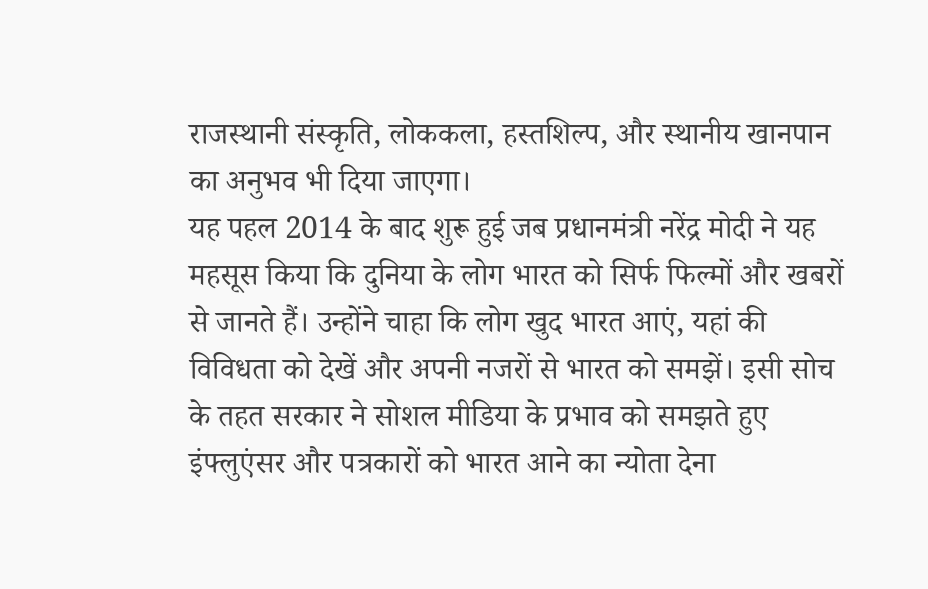राजस्थानी संस्कृति, लोककला, हस्तशिल्प, और स्थानीय खानपान का अनुभव भी दिया जाएगा।
यह पहल 2014 के बाद शुरू हुई जब प्रधानमंत्री नरेंद्र मोदी ने यह महसूस किया कि दुनिया के लोग भारत को सिर्फ फिल्मों और खबरों से जानते हैं। उन्होंने चाहा कि लोग खुद भारत आएं, यहां की विविधता को देखें और अपनी नजरों से भारत को समझें। इसी सोच के तहत सरकार ने सोशल मीडिया के प्रभाव को समझते हुए इंफ्लुएंसर और पत्रकारों को भारत आने का न्योता देना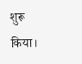शुरू किया।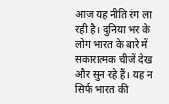आज यह नीति रंग ला रही है। दुनिया भर के लोग भारत के बारे में सकारात्मक चीजें देख और सुन रहे हैं। यह न सिर्फ भारत की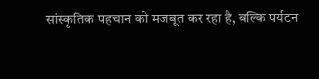सांस्कृतिक पहचान को मजबूत कर रहा है, बल्कि पर्यटन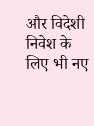और विदेशी निवेश के लिए भी नए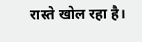रास्ते खोल रहा है।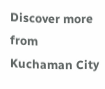Discover more from Kuchaman City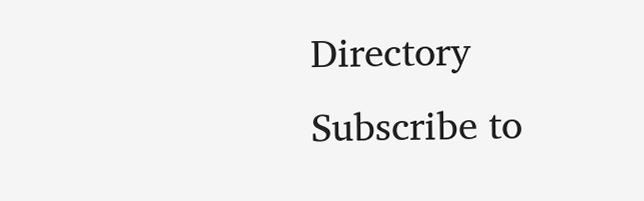Directory
Subscribe to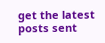get the latest posts sent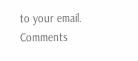to your email.
Comments